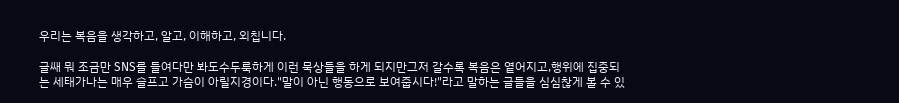우리는 복음을 생각하고, 알고, 이해하고, 외칩니다.

글쌔 뭐 조금만 SNS를 들여다만 봐도수두룩하게 이런 묵상들을 하게 되지만그저 갈수록 복음은 옅어지고,행위에 집중되는 세태가나는 매우 슬프고 가슴이 아릴지경이다."말이 아닌 행동으로 보여줍시다!"라고 말하는 글들을 심심찮게 볼 수 있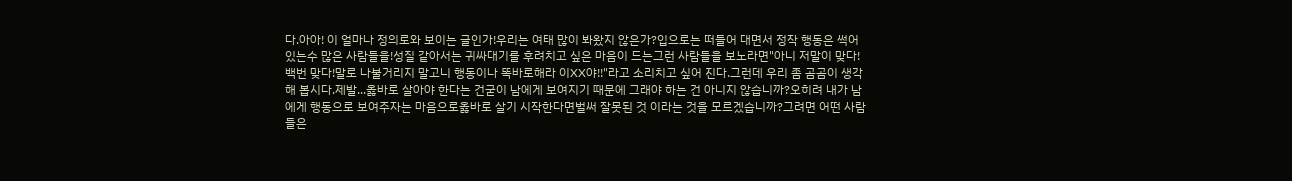다.아아! 이 얼마나 정의로와 보이는 글인가!우리는 여태 많이 봐왔지 않은가?입으로는 떠들어 대면서 정작 행동은 썩어있는수 많은 사람들을!성질 같아서는 귀싸대기를 후려치고 싶은 마음이 드는그런 사람들을 보노라면"아니 저말이 맞다! 백번 맞다!말로 나불거리지 말고니 행동이나 똑바로해라 이XX야!!"라고 소리치고 싶어 진다.그런데 우리 좀 곰곰이 생각해 봅시다.제발...옳바로 살아야 한다는 건굳이 남에게 보여지기 때문에 그래야 하는 건 아니지 않습니까?오히려 내가 남에게 행동으로 보여주자는 마음으로옳바로 살기 시작한다면벌써 잘못된 것 이라는 것을 모르겠습니까?그려면 어떤 사람들은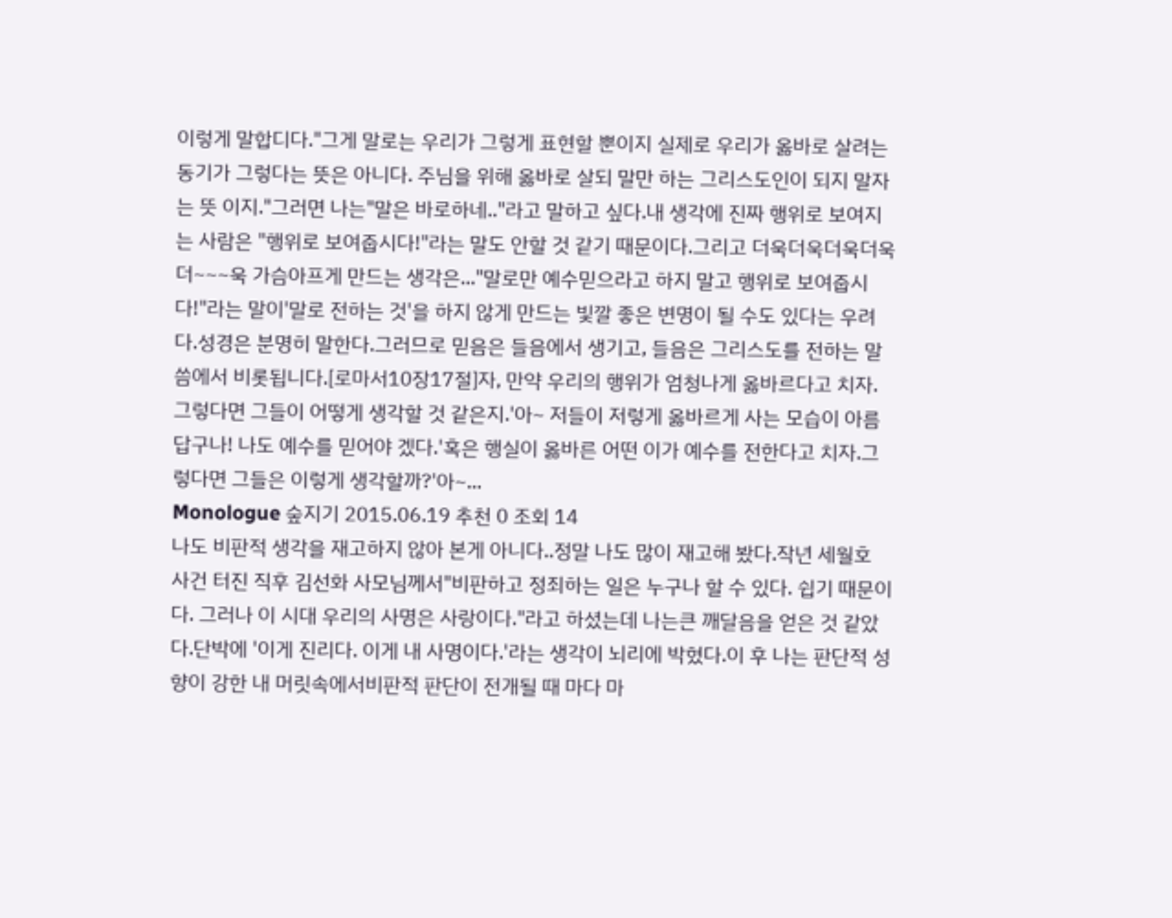이렇게 말합디다."그게 말로는 우리가 그렇게 표현할 뿐이지 실제로 우리가 옳바로 살려는 동기가 그렇다는 뜻은 아니다. 주님을 위해 옳바로 살되 말만 하는 그리스도인이 되지 말자는 뜻 이지."그러면 나는"말은 바로하네.."라고 말하고 싶다.내 생각에 진짜 행위로 보여지는 사람은 "행위로 보여줍시다!"라는 말도 안할 것 같기 때문이다.그리고 더욱더욱더욱더욱 더~~~욱 가슴아프게 만드는 생각은..."말로만 예수믿으라고 하지 말고 행위로 보여줍시다!"라는 말이'말로 전하는 것'을 하지 않게 만드는 빛깔 좋은 변명이 될 수도 있다는 우려다.성경은 분명히 말한다.그러므로 믿음은 들음에서 생기고, 들음은 그리스도를 전하는 말씀에서 비롯됩니다.[로마서10장17절]자, 만약 우리의 행위가 엄청나게 옳바르다고 치자.그렇다면 그들이 어떻게 생각할 것 같은지.'아~ 저들이 저렇게 옳바르게 사는 모습이 아름답구나! 나도 예수를 믿어야 겠다.'혹은 행실이 옳바른 어떤 이가 예수를 전한다고 치자.그렇다면 그들은 이렇게 생각할까?'아~...
Monologue 숲지기 2015.06.19 추천 0 조회 14
나도 비판적 생각을 재고하지 않아 본게 아니다..정말 나도 많이 재고해 봤다.작년 세월호 사건 터진 직후 김선화 사모님께서"비판하고 정죄하는 일은 누구나 할 수 있다. 쉽기 때문이다. 그러나 이 시대 우리의 사명은 사랑이다."라고 하셨는데 나는큰 깨달음을 얻은 것 같았다.단박에 '이게 진리다. 이게 내 사명이다.'라는 생각이 뇌리에 박혔다.이 후 나는 판단적 성향이 강한 내 머릿속에서비판적 판단이 전개될 때 마다 마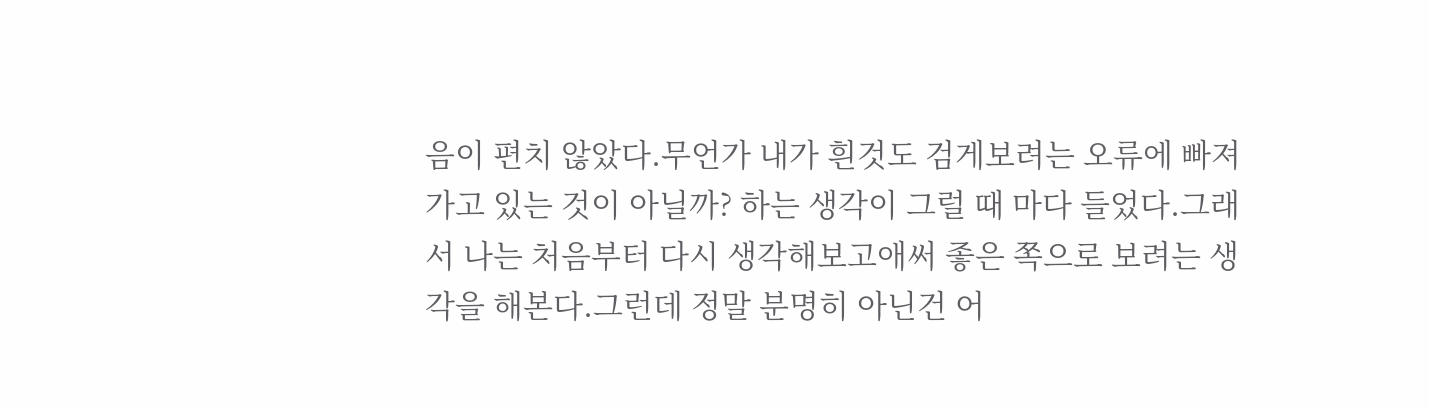음이 편치 않았다.무언가 내가 흰것도 검게보려는 오류에 빠져가고 있는 것이 아닐까? 하는 생각이 그럴 때 마다 들었다.그래서 나는 처음부터 다시 생각해보고애써 좋은 쪽으로 보려는 생각을 해본다.그런데 정말 분명히 아닌건 어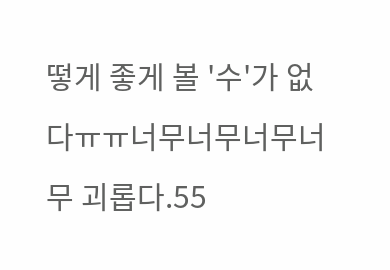떻게 좋게 볼 '수'가 없다ㅠㅠ너무너무너무너무 괴롭다.55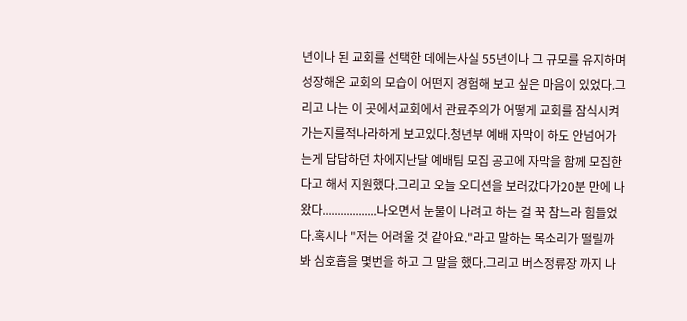년이나 된 교회를 선택한 데에는사실 55년이나 그 규모를 유지하며 성장해온 교회의 모습이 어떤지 경험해 보고 싶은 마음이 있었다.그리고 나는 이 곳에서교회에서 관료주의가 어떻게 교회를 잠식시켜 가는지를적나라하게 보고있다.청년부 예배 자막이 하도 안넘어가는게 답답하던 차에지난달 예배팀 모집 공고에 자막을 함께 모집한다고 해서 지원했다.그리고 오늘 오디션을 보러갔다가20분 만에 나왔다..................나오면서 눈물이 나려고 하는 걸 꾹 참느라 힘들었다.혹시나 "저는 어려울 것 같아요."라고 말하는 목소리가 떨릴까봐 심호흡을 몇번을 하고 그 말을 했다.그리고 버스정류장 까지 나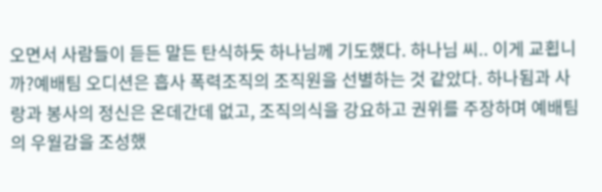오면서 사람들이 듣든 말든 탄식하듯 하나님께 기도했다. 하나님 씨.. 이게 교횝니까?예배팀 오디션은 흡사 폭력조직의 조직원을 선별하는 것 같았다. 하나됨과 사랑과 봉사의 정신은 온데간데 없고, 조직의식을 강요하고 권위를 주장하며 예배팀의 우월감을 조성했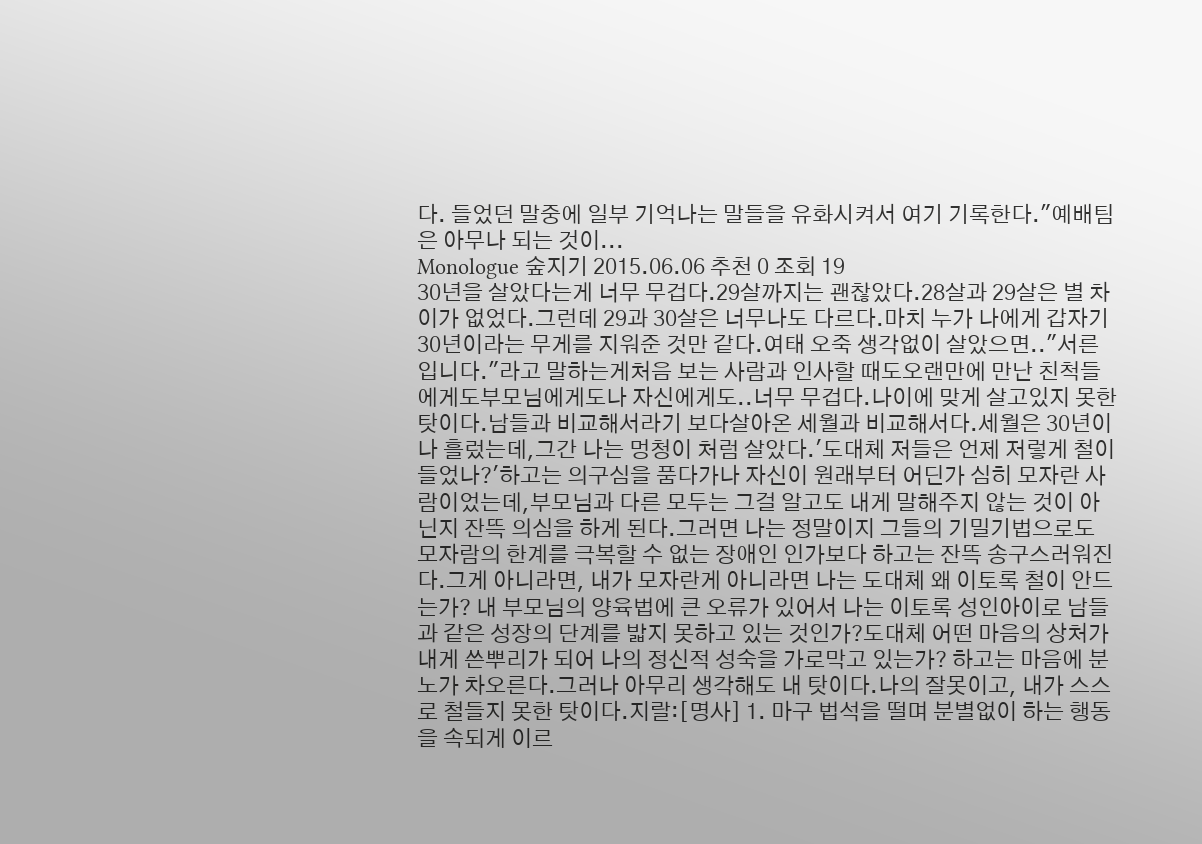다. 들었던 말중에 일부 기억나는 말들을 유화시켜서 여기 기록한다."예배팀은 아무나 되는 것이...
Monologue 숲지기 2015.06.06 추천 0 조회 19
30년을 살았다는게 너무 무겁다.29살까지는 괜찮았다.28살과 29살은 별 차이가 없었다.그런데 29과 30살은 너무나도 다르다.마치 누가 나에게 갑자기 30년이라는 무게를 지워준 것만 같다.여태 오죽 생각없이 살았으면.."서른입니다."라고 말하는게처음 보는 사람과 인사할 때도오랜만에 만난 친척들에게도부모님에게도나 자신에게도..너무 무겁다.나이에 맞게 살고있지 못한 탓이다.남들과 비교해서라기 보다살아온 세월과 비교해서다.세월은 30년이나 흘렀는데,그간 나는 멍청이 처럼 살았다.'도대체 저들은 언제 저렇게 철이 들었나?'하고는 의구심을 품다가나 자신이 원래부터 어딘가 심히 모자란 사람이었는데,부모님과 다른 모두는 그걸 알고도 내게 말해주지 않는 것이 아닌지 잔뜩 의심을 하게 된다.그러면 나는 정말이지 그들의 기밀기법으로도 모자람의 한계를 극복할 수 없는 장애인 인가보다 하고는 잔뜩 송구스러워진다.그게 아니라면, 내가 모자란게 아니라면 나는 도대체 왜 이토록 철이 안드는가? 내 부모님의 양육법에 큰 오류가 있어서 나는 이토록 성인아이로 남들과 같은 성장의 단계를 밟지 못하고 있는 것인가?도대체 어떤 마음의 상처가 내게 쓴뿌리가 되어 나의 정신적 성숙을 가로막고 있는가? 하고는 마음에 분노가 차오른다.그러나 아무리 생각해도 내 탓이다.나의 잘못이고, 내가 스스로 철들지 못한 탓이다.지랄:[명사] 1. 마구 법석을 떨며 분별없이 하는 행동을 속되게 이르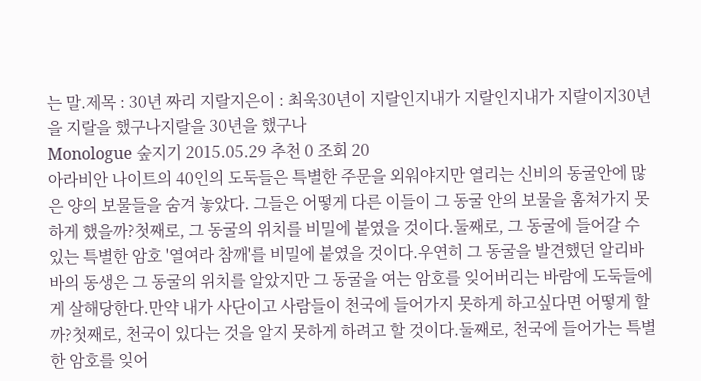는 말.제목 : 30년 짜리 지랄지은이 : 최욱30년이 지랄인지내가 지랄인지내가 지랄이지30년을 지랄을 했구나지랄을 30년을 했구나
Monologue 숲지기 2015.05.29 추천 0 조회 20
아라비안 나이트의 40인의 도둑들은 특별한 주문을 외워야지만 열리는 신비의 동굴안에 많은 양의 보물들을 숨겨 놓았다. 그들은 어떻게 다른 이들이 그 동굴 안의 보물을 훔쳐가지 못하게 했을까?첫째로, 그 동굴의 위치를 비밀에 붙였을 것이다.둘째로, 그 동굴에 들어갈 수 있는 특별한 암호 '열여라 참깨'를 비밀에 붙였을 것이다.우연히 그 동굴을 발견했던 알리바바의 동생은 그 동굴의 위치를 알았지만 그 동굴을 여는 암호를 잊어버리는 바람에 도둑들에게 살해당한다.만약 내가 사단이고 사람들이 천국에 들어가지 못하게 하고싶다면 어떻게 할까?첫째로, 천국이 있다는 것을 알지 못하게 하려고 할 것이다.둘째로, 천국에 들어가는 특별한 암호를 잊어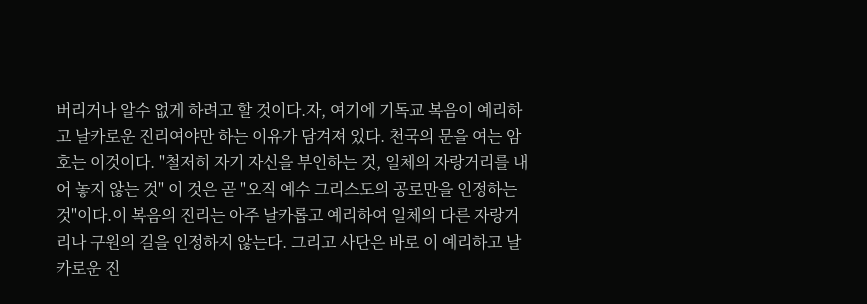버리거나 알수 없게 하려고 할 것이다.자, 여기에 기독교 복음이 예리하고 날카로운 진리여야만 하는 이유가 담겨져 있다. 천국의 문을 여는 암호는 이것이다. "철저히 자기 자신을 부인하는 것, 일체의 자랑거리를 내어 놓지 않는 것" 이 것은 곧 "오직 예수 그리스도의 공로만을 인정하는 것"이다.이 복음의 진리는 아주 날카롭고 예리하여 일체의 다른 자랑거리나 구원의 길을 인정하지 않는다. 그리고 사단은 바로 이 예리하고 날카로운 진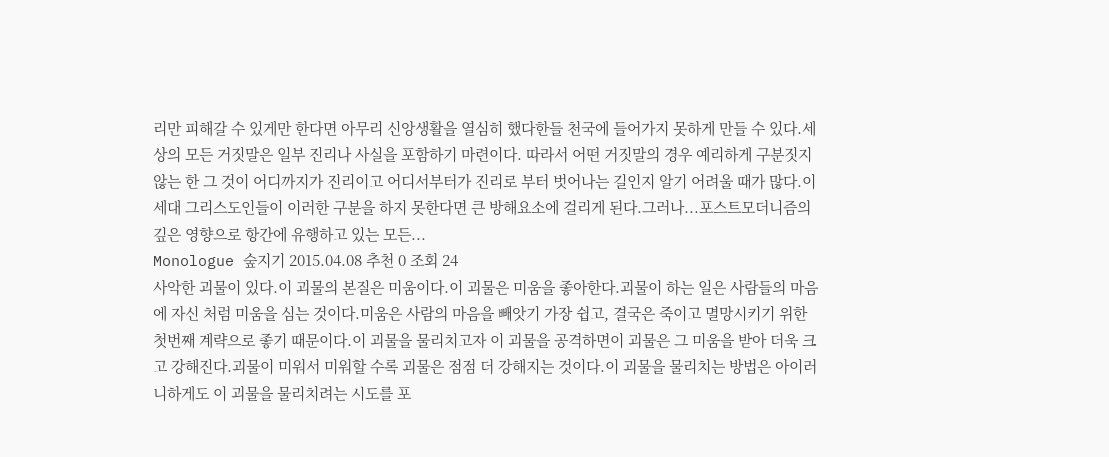리만 피해갈 수 있게만 한다면 아무리 신앙생활을 열심히 했다한들 천국에 들어가지 못하게 만들 수 있다.세상의 모든 거짓말은 일부 진리나 사실을 포함하기 마련이다. 따라서 어떤 거짓말의 경우 예리하게 구분짓지 않는 한 그 것이 어디까지가 진리이고 어디서부터가 진리로 부터 벗어나는 길인지 알기 어려울 때가 많다.이 세대 그리스도인들이 이러한 구분을 하지 못한다면 큰 방해요소에 걸리게 된다.그러나...포스트모더니즘의 깊은 영향으로 항간에 유행하고 있는 모든...
Monologue 숲지기 2015.04.08 추천 0 조회 24
사악한 괴물이 있다.이 괴물의 본질은 미움이다.이 괴물은 미움을 좋아한다.괴물이 하는 일은 사람들의 마음에 자신 처럼 미움을 심는 것이다.미움은 사람의 마음을 빼앗기 가장 쉽고, 결국은 죽이고 멸망시키기 위한 첫번째 계략으로 좋기 때문이다.이 괴물을 물리치고자 이 괴물을 공격하면이 괴물은 그 미움을 받아 더욱 크고 강해진다.괴물이 미워서 미워할 수록 괴물은 점점 더 강해지는 것이다.이 괴물을 물리치는 방법은 아이러니하게도 이 괴물을 물리치려는 시도를 포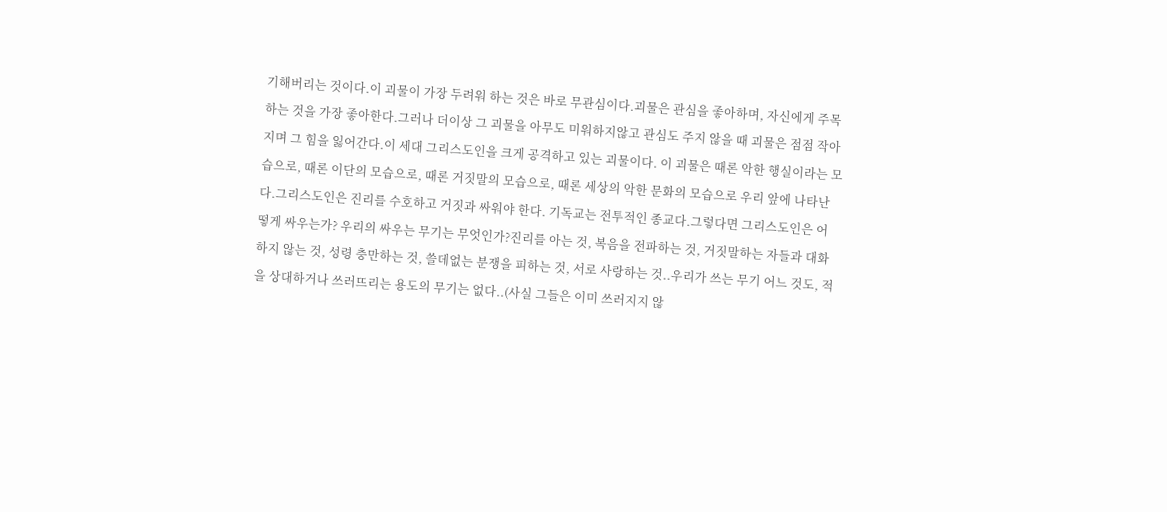기해버리는 것이다.이 괴물이 가장 두려워 하는 것은 바로 무관심이다.괴물은 관심을 좋아하며, 자신에게 주목하는 것을 가장 좋아한다.그러나 더이상 그 괴물을 아무도 미워하지않고 관심도 주지 않을 때 괴물은 점점 작아지며 그 힘을 잃어간다.이 세대 그리스도인을 크게 공격하고 있는 괴물이다. 이 괴물은 때론 악한 행실이라는 모습으로, 때론 이단의 모습으로, 때론 거짓말의 모습으로, 때론 세상의 악한 문화의 모습으로 우리 앞에 나타난다.그리스도인은 진리를 수호하고 거짓과 싸워야 한다. 기독교는 전투적인 종교다.그렇다면 그리스도인은 어떻게 싸우는가? 우리의 싸우는 무기는 무엇인가?진리를 아는 것, 복음을 전파하는 것, 거짓말하는 자들과 대화하지 않는 것, 성령 충만하는 것, 쓸데없는 분쟁을 피하는 것, 서로 사랑하는 것..우리가 쓰는 무기 어느 것도, 적을 상대하거나 쓰러뜨리는 용도의 무기는 없다..(사실 그들은 이미 쓰러지지 않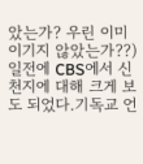았는가? 우린 이미 이기지 않았는가??)일전에 CBS에서 신천지에 대해 크게 보도 되었다.기독교 언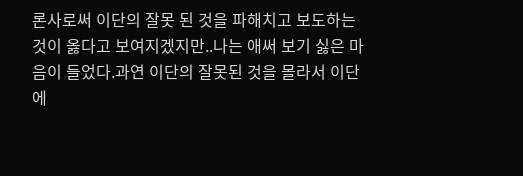론사로써 이단의 잘못 된 것을 파해치고 보도하는 것이 옳다고 보여지겠지만..나는 애써 보기 싫은 마음이 들었다.과연 이단의 잘못된 것을 몰라서 이단에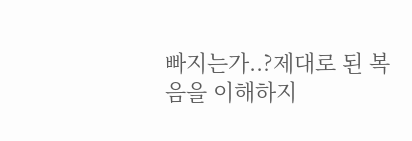빠지는가..?제대로 된 복음을 이해하지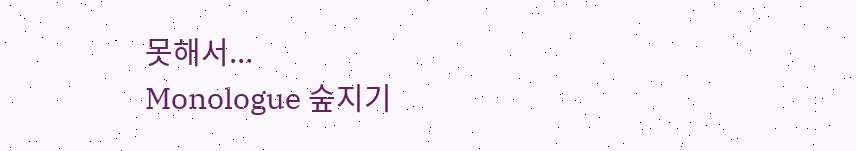못해서...
Monologue 숲지기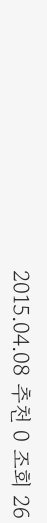2015.04.08 추천 0 조회 26